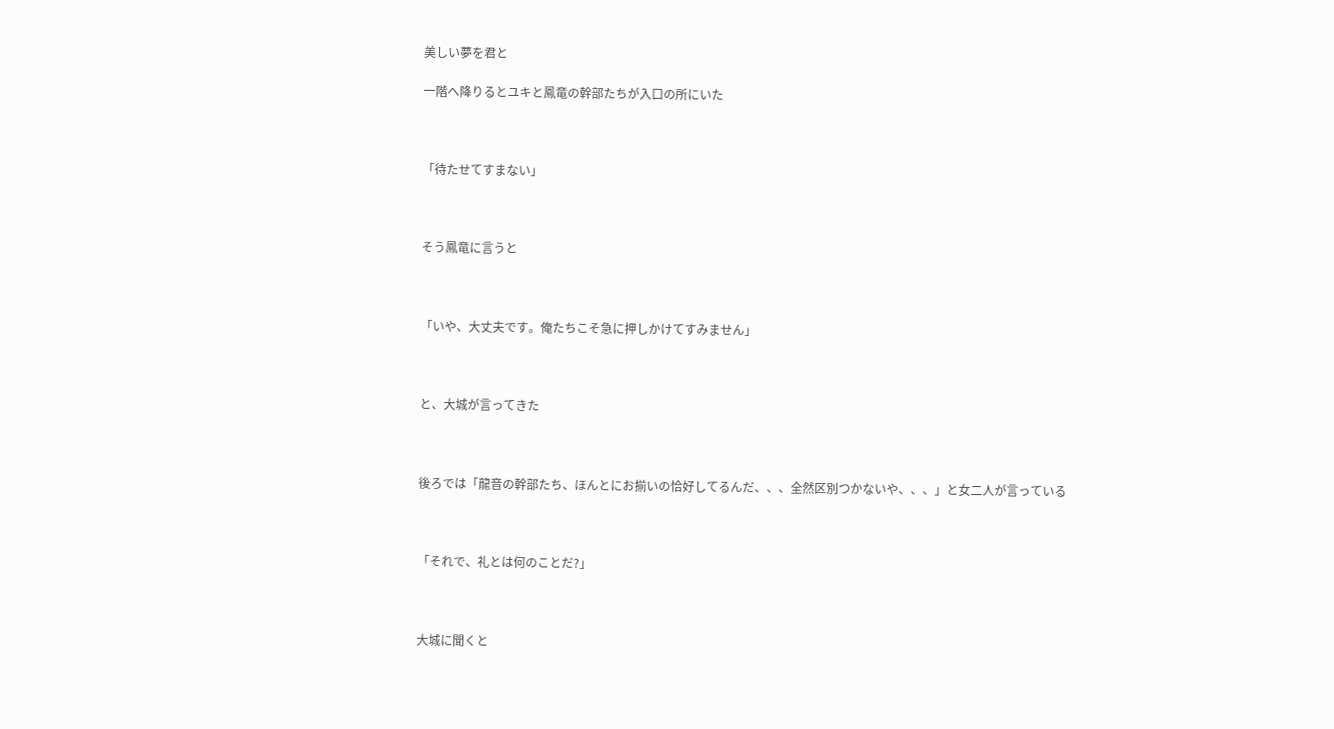美しい夢を君と

一階へ降りるとユキと鳳竜の幹部たちが入口の所にいた



「待たせてすまない」



そう鳳竜に言うと



「いや、大丈夫です。俺たちこそ急に押しかけてすみません」



と、大城が言ってきた



後ろでは「龍音の幹部たち、ほんとにお揃いの恰好してるんだ、、、全然区別つかないや、、、」と女二人が言っている



「それで、礼とは何のことだ?」



大城に聞くと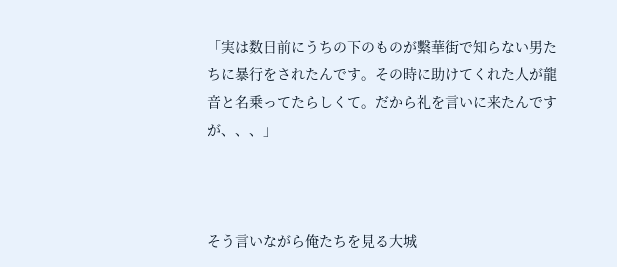「実は数日前にうちの下のものが繫華街で知らない男たちに暴行をされたんです。その時に助けてくれた人が龍音と名乗ってたらしくて。だから礼を言いに来たんですが、、、」



そう言いながら俺たちを見る大城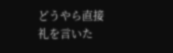どうやら直接礼を言いた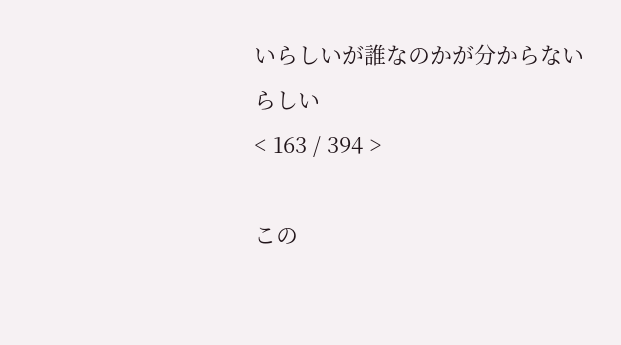いらしいが誰なのかが分からないらしい
< 163 / 394 >

この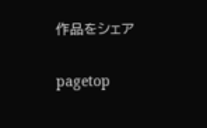作品をシェア

pagetop